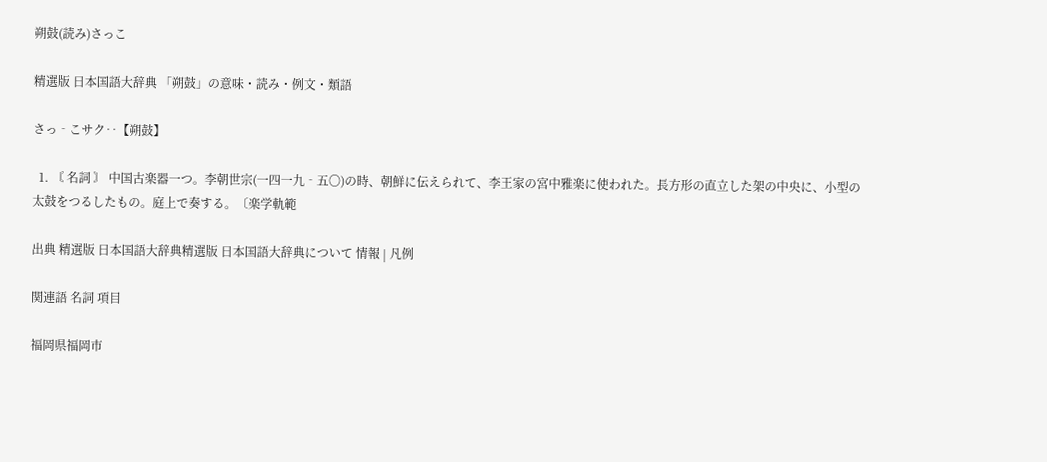朔鼓(読み)さっこ

精選版 日本国語大辞典 「朔鼓」の意味・読み・例文・類語

さっ‐こサク‥【朔鼓】

  1. 〘 名詞 〙 中国古楽器一つ。李朝世宗(一四一九‐五〇)の時、朝鮮に伝えられて、李王家の宮中雅楽に使われた。長方形の直立した架の中央に、小型の太鼓をつるしたもの。庭上で奏する。〔楽学軌範

出典 精選版 日本国語大辞典精選版 日本国語大辞典について 情報 | 凡例

関連語 名詞 項目

福岡県福岡市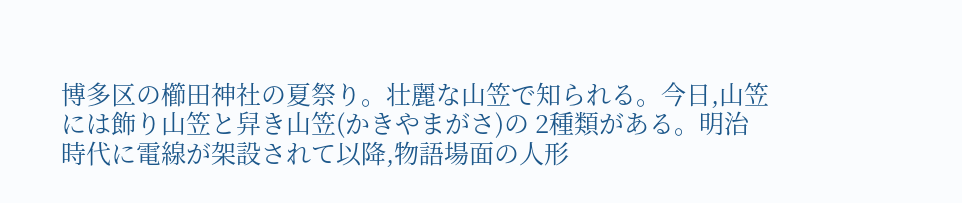博多区の櫛田神社の夏祭り。壮麗な山笠で知られる。今日,山笠には飾り山笠と舁き山笠(かきやまがさ)の 2種類がある。明治時代に電線が架設されて以降,物語場面の人形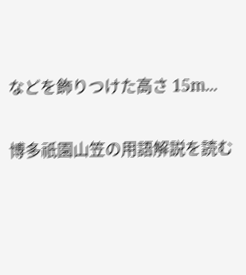などを飾りつけた高さ 15m...

博多祇園山笠の用語解説を読む